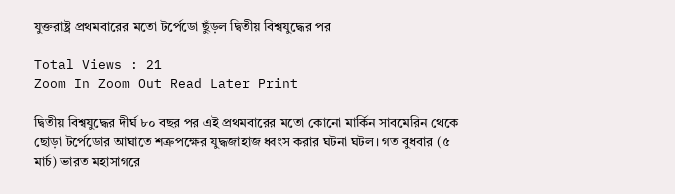যুক্তরাষ্ট্র প্রথমবারের মতো টর্পেডো ছুঁড়ল দ্বিতীয় বিশ্বযুদ্ধের পর

Total Views : 21
Zoom In Zoom Out Read Later Print

দ্বিতীয় বিশ্বযুদ্ধের দীর্ঘ ৮০ বছর পর এই প্রথমবারের মতো কোনো মার্কিন সাবমেরিন থেকে ছোড়া টর্পেডোর আঘাতে শত্রুপক্ষের যুদ্ধজাহাজ ধ্বংস করার ঘটনা ঘটল। গত বুধবার (৫ মার্চ) ভারত মহাসাগরে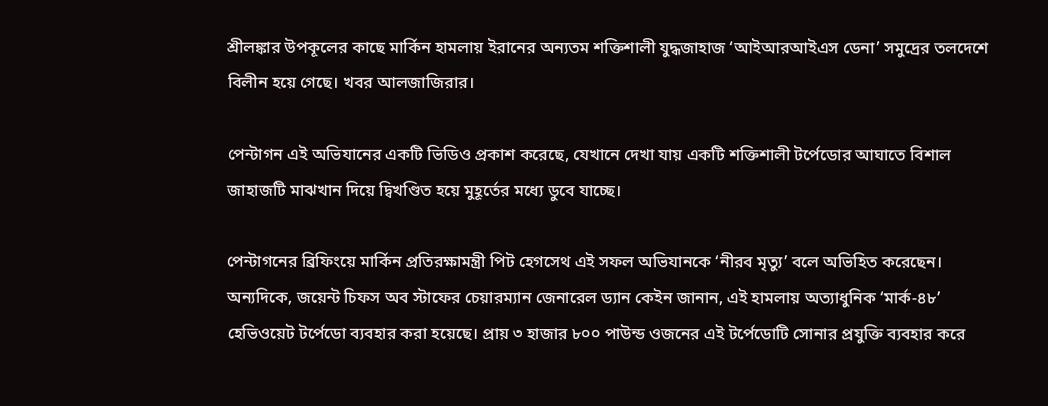শ্রীলঙ্কার উপকূলের কাছে মার্কিন হামলায় ইরানের অন্যতম শক্তিশালী যুদ্ধজাহাজ ‘আইআরআইএস ডেনা’ সমুদ্রের তলদেশে বিলীন হয়ে গেছে। খবর আলজাজিরার।

পেন্টাগন এই অভিযানের একটি ভিডিও প্রকাশ করেছে, যেখানে দেখা যায় একটি শক্তিশালী টর্পেডোর আঘাতে বিশাল জাহাজটি মাঝখান দিয়ে দ্বিখণ্ডিত হয়ে মুহূর্তের মধ্যে ডুবে যাচ্ছে।

পেন্টাগনের ব্রিফিংয়ে মার্কিন প্রতিরক্ষামন্ত্রী পিট হেগসেথ এই সফল অভিযানকে ‘নীরব মৃত্যু’ বলে অভিহিত করেছেন। অন্যদিকে, জয়েন্ট চিফস অব স্টাফের চেয়ারম্যান জেনারেল ড্যান কেইন জানান, এই হামলায় অত্যাধুনিক ‘মার্ক-৪৮’ হেভিওয়েট টর্পেডো ব্যবহার করা হয়েছে। প্রায় ৩ হাজার ৮০০ পাউন্ড ওজনের এই টর্পেডোটি সোনার প্রযুক্তি ব্যবহার করে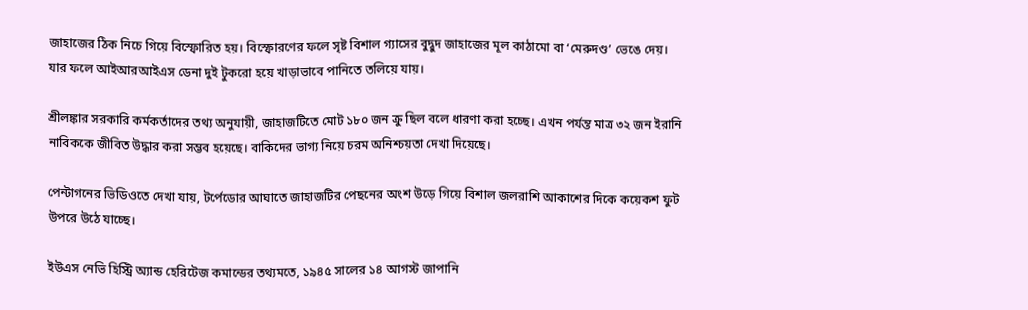জাহাজের ঠিক নিচে গিয়ে বিস্ফোরিত হয়। বিস্ফোরণের ফলে সৃষ্ট বিশাল গ্যাসের বুদ্বুদ জাহাজের মূল কাঠামো বা ‘মেরুদণ্ড’ ভেঙে দেয়। যার ফলে আইআরআইএস ডেনা দুই টুকরো হয়ে খাড়াভাবে পানিতে তলিয়ে যায়।

শ্রীলঙ্কার সরকারি কর্মকর্তাদের তথ্য অনুযায়ী, জাহাজটিতে মোট ১৮০ জন ক্রু ছিল বলে ধারণা করা হচ্ছে। এখন পর্যন্ত মাত্র ৩২ জন ইরানি নাবিককে জীবিত উদ্ধার করা সম্ভব হয়েছে। বাকিদের ভাগ্য নিয়ে চরম অনিশ্চয়তা দেখা দিয়েছে।

পেন্টাগনের ভিডিওতে দেখা যায়, টর্পেডোর আঘাতে জাহাজটির পেছনের অংশ উড়ে গিয়ে বিশাল জলরাশি আকাশের দিকে কয়েকশ ফুট উপরে উঠে যাচ্ছে।

ইউএস নেভি হিস্ট্রি অ্যান্ড হেরিটেজ কমান্ডের তথ্যমতে, ১৯৪৫ সালের ১৪ আগস্ট জাপানি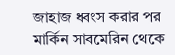জাহাজ ধ্বংস করার পর মার্কিন সাবমেরিন থেকে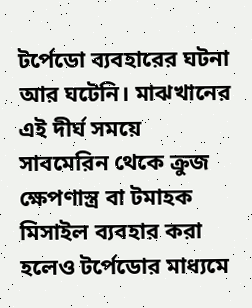টর্পেডো ব্যবহারের ঘটনা আর ঘটেনি। মাঝখানের এই দীর্ঘ সময়ে সাবমেরিন থেকে ক্রুজ ক্ষেপণাস্ত্র বা টমাহক মিসাইল ব্যবহার করা হলেও টর্পেডোর মাধ্যমে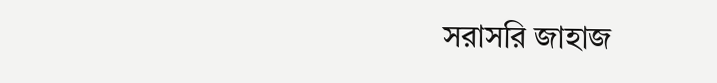সরাসরি জাহাজ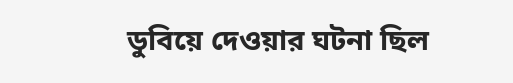ডুবিয়ে দেওয়ার ঘটনা ছিল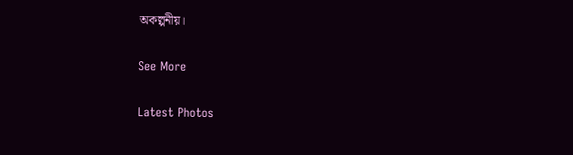অকল্পনীয়।

See More

Latest Photos